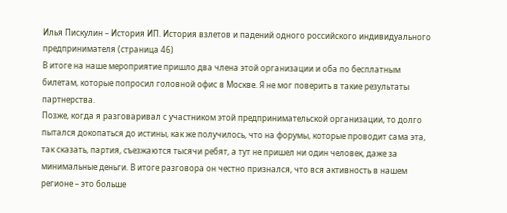Илья Пискулин – История ИП. История взлетов и падений одного российского индивидуального предпринимателя (страница 46)
В итоге на наше мероприятие пришло два члена этой организации и оба по бесплатным билетам, которые попросил головной офис в Москве. Я не мог поверить в такие результаты партнерства.
Позже, когда я разговаривал с участником этой предпринимательской организации, то долго пытался докопаться до истины, как же получилось, что на форумы, которые проводит сама эта, так сказать, партия, съезжаются тысячи ребят, а тут не пришел ни один человек, даже за минимальные деньги. В итоге разговора он честно признался, что вся активность в нашем регионе – это больше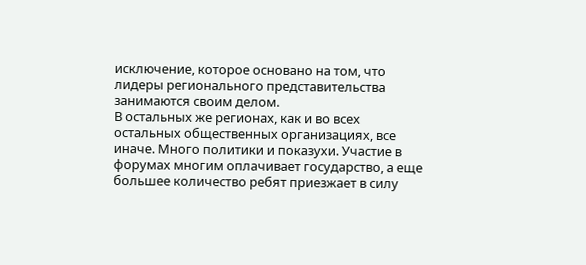исключение, которое основано на том, что лидеры регионального представительства занимаются своим делом.
В остальных же регионах, как и во всех остальных общественных организациях, все иначе. Много политики и показухи. Участие в форумах многим оплачивает государство, а еще большее количество ребят приезжает в силу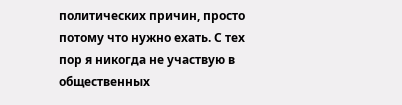политических причин, просто потому что нужно ехать. С тех пор я никогда не участвую в общественных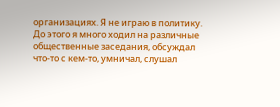организациях. Я не играю в политику.
До этого я много ходил на различные общественные заседания, обсуждал что-то с кем-то, умничал, слушал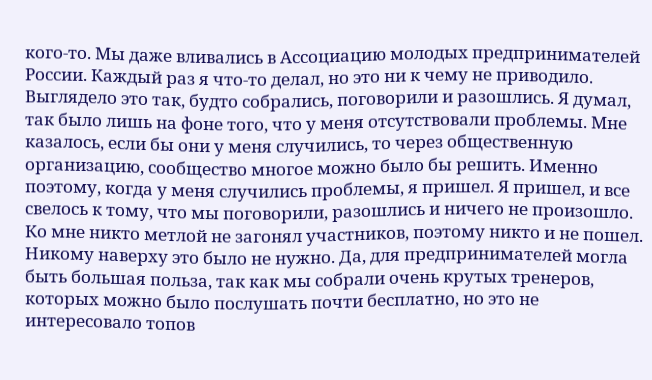кого-то. Мы даже вливались в Ассоциацию молодых предпринимателей России. Каждый раз я что-то делал, но это ни к чему не приводило. Выглядело это так, будто собрались, поговорили и разошлись. Я думал, так было лишь на фоне того, что у меня отсутствовали проблемы. Мне казалось, если бы они у меня случились, то через общественную организацию, сообщество многое можно было бы решить. Именно поэтому, когда у меня случились проблемы, я пришел. Я пришел, и все свелось к тому, что мы поговорили, разошлись и ничего не произошло. Ко мне никто метлой не загонял участников, поэтому никто и не пошел. Никому наверху это было не нужно. Да, для предпринимателей могла быть большая польза, так как мы собрали очень крутых тренеров, которых можно было послушать почти бесплатно, но это не интересовало топов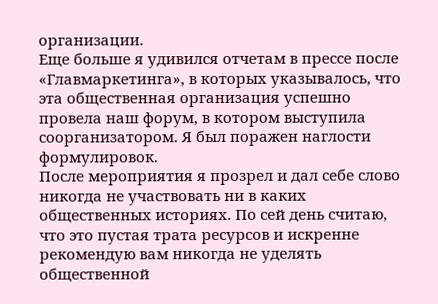организации.
Еще больше я удивился отчетам в прессе после «Главмаркетинга», в которых указывалось, что эта общественная организация успешно провела наш форум, в котором выступила соорганизатором. Я был поражен наглости формулировок.
После мероприятия я прозрел и дал себе слово никогда не участвовать ни в каких общественных историях. По сей день считаю, что это пустая трата ресурсов и искренне рекомендую вам никогда не уделять общественной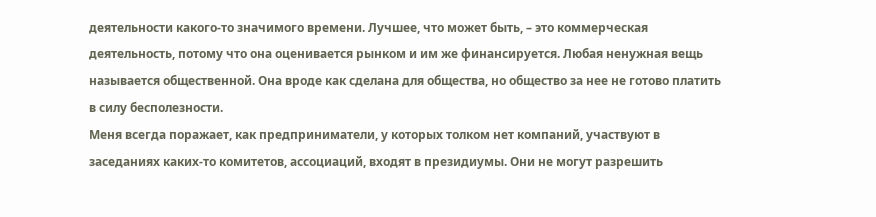деятельности какого-то значимого времени. Лучшее, что может быть, – это коммерческая деятельность, потому что она оценивается рынком и им же финансируется. Любая ненужная вещь называется общественной. Она вроде как сделана для общества, но общество за нее не готово платить в силу бесполезности.
Меня всегда поражает, как предприниматели, у которых толком нет компаний, участвуют в заседаниях каких-то комитетов, ассоциаций, входят в президиумы. Они не могут разрешить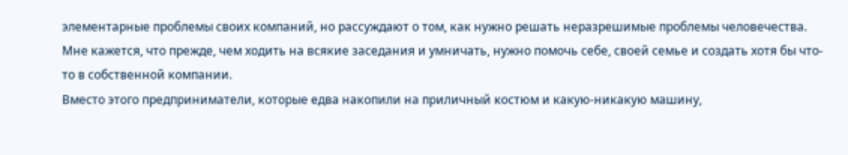элементарные проблемы своих компаний, но рассуждают о том, как нужно решать неразрешимые проблемы человечества. Мне кажется, что прежде, чем ходить на всякие заседания и умничать, нужно помочь себе, своей семье и создать хотя бы что-то в собственной компании.
Вместо этого предприниматели, которые едва накопили на приличный костюм и какую-никакую машину,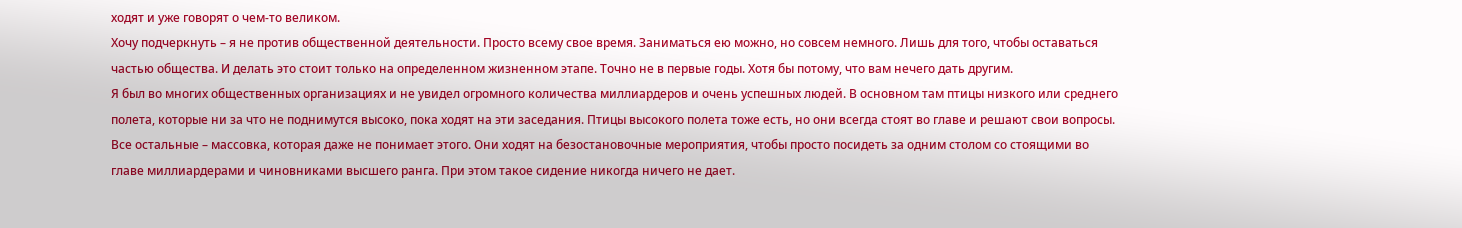ходят и уже говорят о чем-то великом.
Хочу подчеркнуть – я не против общественной деятельности. Просто всему свое время. Заниматься ею можно, но совсем немного. Лишь для того, чтобы оставаться частью общества. И делать это стоит только на определенном жизненном этапе. Точно не в первые годы. Хотя бы потому, что вам нечего дать другим.
Я был во многих общественных организациях и не увидел огромного количества миллиардеров и очень успешных людей. В основном там птицы низкого или среднего полета, которые ни за что не поднимутся высоко, пока ходят на эти заседания. Птицы высокого полета тоже есть, но они всегда стоят во главе и решают свои вопросы.
Все остальные – массовка, которая даже не понимает этого. Они ходят на безостановочные мероприятия, чтобы просто посидеть за одним столом со стоящими во главе миллиардерами и чиновниками высшего ранга. При этом такое сидение никогда ничего не дает.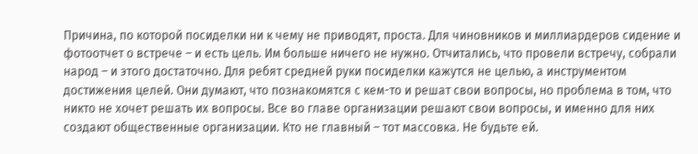Причина, по которой посиделки ни к чему не приводят, проста. Для чиновников и миллиардеров сидение и фотоотчет о встрече – и есть цель. Им больше ничего не нужно. Отчитались, что провели встречу, собрали народ – и этого достаточно. Для ребят средней руки посиделки кажутся не целью, а инструментом достижения целей. Они думают, что познакомятся с кем-то и решат свои вопросы, но проблема в том, что никто не хочет решать их вопросы. Все во главе организации решают свои вопросы, и именно для них создают общественные организации. Кто не главный – тот массовка. Не будьте ей.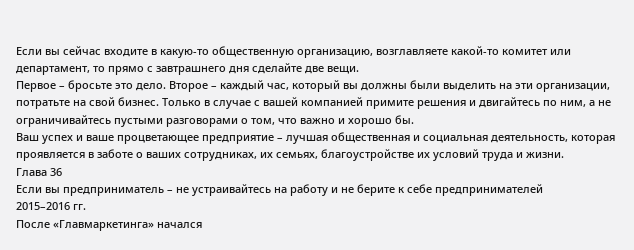Если вы сейчас входите в какую-то общественную организацию, возглавляете какой-то комитет или департамент, то прямо с завтрашнего дня сделайте две вещи.
Первое – бросьте это дело. Второе – каждый час, который вы должны были выделить на эти организации, потратьте на свой бизнес. Только в случае с вашей компанией примите решения и двигайтесь по ним, а не ограничивайтесь пустыми разговорами о том, что важно и хорошо бы.
Ваш успех и ваше процветающее предприятие – лучшая общественная и социальная деятельность, которая проявляется в заботе о ваших сотрудниках, их семьях, благоустройстве их условий труда и жизни.
Глава 36
Если вы предприниматель – не устраивайтесь на работу и не берите к себе предпринимателей
2015–2016 гг.
После «Главмаркетинга» начался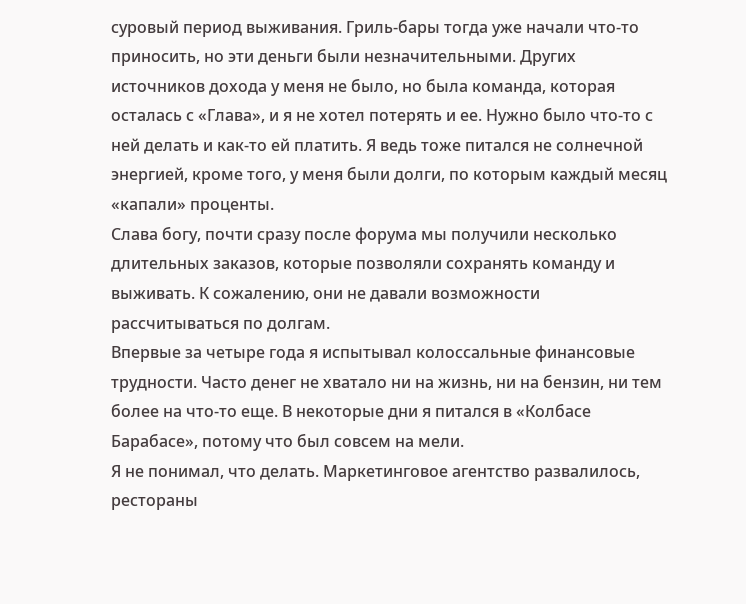суровый период выживания. Гриль-бары тогда уже начали что-то приносить, но эти деньги были незначительными. Других источников дохода у меня не было, но была команда, которая осталась с «Глава», и я не хотел потерять и ее. Нужно было что-то с ней делать и как-то ей платить. Я ведь тоже питался не солнечной энергией, кроме того, у меня были долги, по которым каждый месяц «капали» проценты.
Слава богу, почти сразу после форума мы получили несколько длительных заказов, которые позволяли сохранять команду и выживать. К сожалению, они не давали возможности рассчитываться по долгам.
Впервые за четыре года я испытывал колоссальные финансовые трудности. Часто денег не хватало ни на жизнь, ни на бензин, ни тем более на что-то еще. В некоторые дни я питался в «Колбасе Барабасе», потому что был совсем на мели.
Я не понимал, что делать. Маркетинговое агентство развалилось, рестораны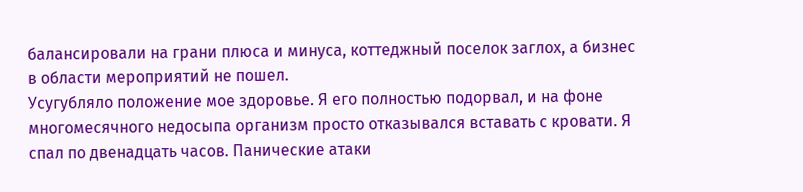балансировали на грани плюса и минуса, коттеджный поселок заглох, а бизнес в области мероприятий не пошел.
Усугубляло положение мое здоровье. Я его полностью подорвал, и на фоне многомесячного недосыпа организм просто отказывался вставать с кровати. Я спал по двенадцать часов. Панические атаки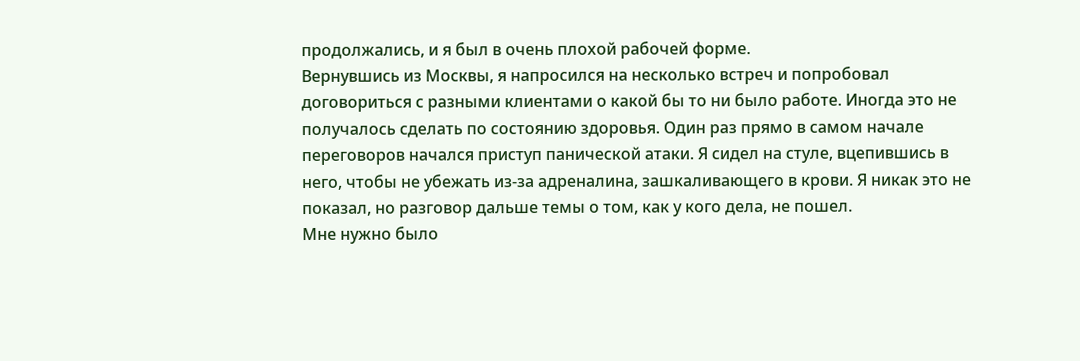продолжались, и я был в очень плохой рабочей форме.
Вернувшись из Москвы, я напросился на несколько встреч и попробовал договориться с разными клиентами о какой бы то ни было работе. Иногда это не получалось сделать по состоянию здоровья. Один раз прямо в самом начале переговоров начался приступ панической атаки. Я сидел на стуле, вцепившись в него, чтобы не убежать из-за адреналина, зашкаливающего в крови. Я никак это не показал, но разговор дальше темы о том, как у кого дела, не пошел.
Мне нужно было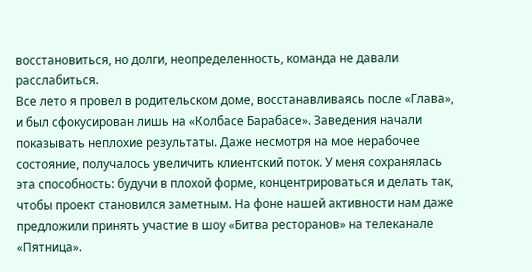восстановиться, но долги, неопределенность, команда не давали расслабиться.
Все лето я провел в родительском доме, восстанавливаясь после «Глава», и был сфокусирован лишь на «Колбасе Барабасе». Заведения начали показывать неплохие результаты. Даже несмотря на мое нерабочее состояние, получалось увеличить клиентский поток. У меня сохранялась эта способность: будучи в плохой форме, концентрироваться и делать так, чтобы проект становился заметным. На фоне нашей активности нам даже предложили принять участие в шоу «Битва ресторанов» на телеканале «Пятница».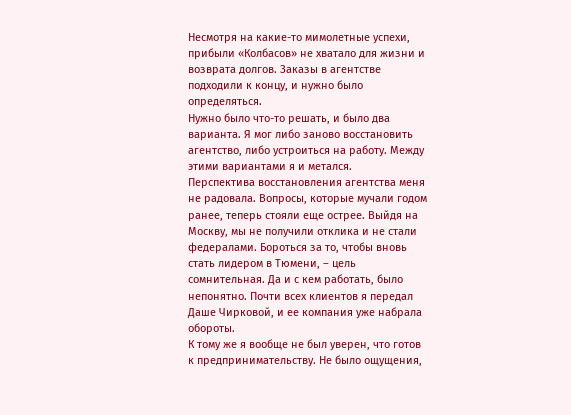Несмотря на какие-то мимолетные успехи, прибыли «Колбасов» не хватало для жизни и возврата долгов. Заказы в агентстве подходили к концу, и нужно было определяться.
Нужно было что-то решать, и было два варианта. Я мог либо заново восстановить агентство, либо устроиться на работу. Между этими вариантами я и метался.
Перспектива восстановления агентства меня не радовала. Вопросы, которые мучали годом ранее, теперь стояли еще острее. Выйдя на Москву, мы не получили отклика и не стали федералами. Бороться за то, чтобы вновь стать лидером в Тюмени, – цель сомнительная. Да и с кем работать, было непонятно. Почти всех клиентов я передал Даше Чирковой, и ее компания уже набрала обороты.
К тому же я вообще не был уверен, что готов к предпринимательству. Не было ощущения,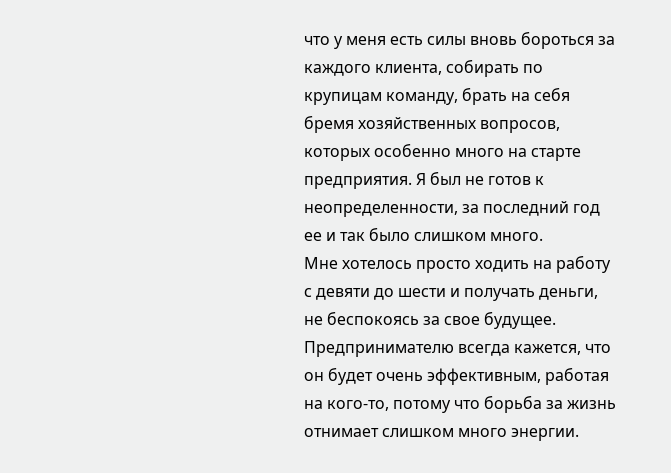что у меня есть силы вновь бороться за каждого клиента, собирать по крупицам команду, брать на себя бремя хозяйственных вопросов, которых особенно много на старте предприятия. Я был не готов к неопределенности, за последний год ее и так было слишком много.
Мне хотелось просто ходить на работу с девяти до шести и получать деньги, не беспокоясь за свое будущее. Предпринимателю всегда кажется, что он будет очень эффективным, работая на кого-то, потому что борьба за жизнь отнимает слишком много энергии.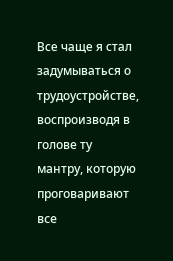Все чаще я стал задумываться о трудоустройстве, воспроизводя в голове ту мантру, которую проговаривают все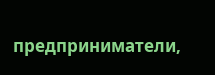предприниматели,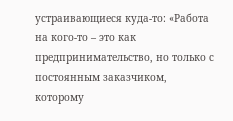устраивающиеся куда-то: «Работа на кого-то – это как предпринимательство, но только с постоянным заказчиком, которому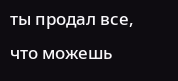ты продал все, что можешь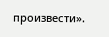произвести».